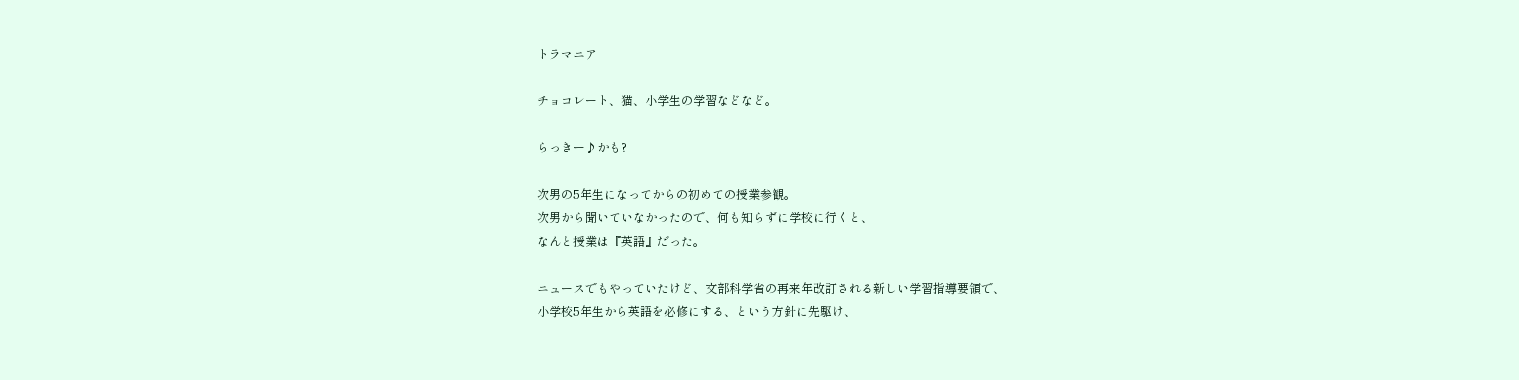トラマニア

チョコレート、猫、小学生の学習などなど。

らっきー♪かも?

次男の5年生になってからの初めての授業参観。
次男から聞いていなかったので、何も知らずに学校に行くと、
なんと授業は『英語』だった。

ニュースでもやっていたけど、文部科学省の再来年改訂される新しい学習指導要領で、
小学校5年生から英語を必修にする、という方針に先駆け、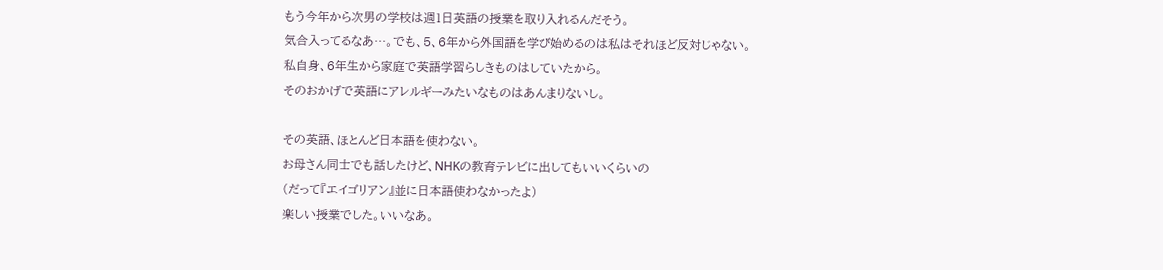もう今年から次男の学校は週1日英語の授業を取り入れるんだそう。
気合入ってるなあ…。でも、5、6年から外国語を学び始めるのは私はそれほど反対じゃない。
私自身、6年生から家庭で英語学習らしきものはしていたから。
そのおかげで英語にアレルギーみたいなものはあんまりないし。

その英語、ほとんど日本語を使わない。
お母さん同士でも話したけど、NHKの教育テレビに出してもいいくらいの
(だって『エイゴリアン』並に日本語使わなかったよ)
楽しい授業でした。いいなあ。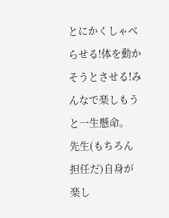とにかくしゃべらせる!体を動かそうとさせる!みんなで楽しもうと一生懸命。
先生(もちろん担任だ)自身が楽し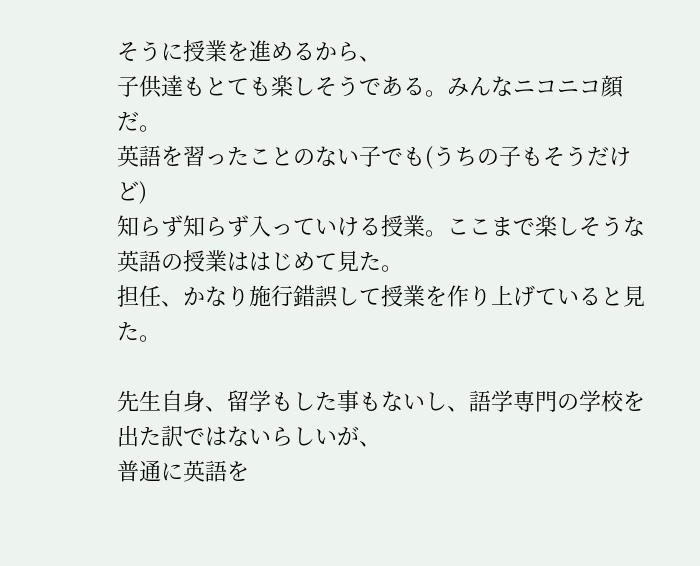そうに授業を進めるから、
子供達もとても楽しそうである。みんなニコニコ顔だ。
英語を習ったことのない子でも(うちの子もそうだけど)
知らず知らず入っていける授業。ここまで楽しそうな英語の授業ははじめて見た。
担任、かなり施行錯誤して授業を作り上げていると見た。

先生自身、留学もした事もないし、語学専門の学校を出た訳ではないらしいが、
普通に英語を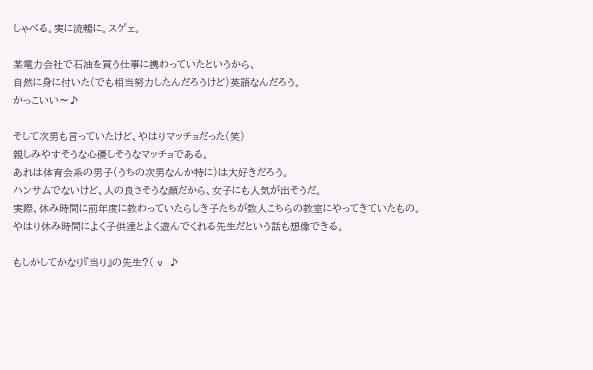しゃべる。実に流暢に。スゲェ。

某電力会社で石油を買う仕事に携わっていたというから、
自然に身に付いた(でも相当努力したんだろうけど)英語なんだろう。
かっこいい〜♪

そして次男も言っていたけど、やはりマッチョだった(笑)
親しみやすそうな心優しそうなマッチョである。
あれは体育会系の男子(うちの次男なんか特に)は大好きだろう。
ハンサムでないけど、人の良さそうな顔だから、女子にも人気が出そうだ。
実際、休み時間に前年度に教わっていたらしき子たちが数人こちらの教室にやってきていたもの。
やはり休み時間によく子供達とよく遊んでくれる先生だという話も想像できる。

もしかしてかなり『当り』の先生?( v ♪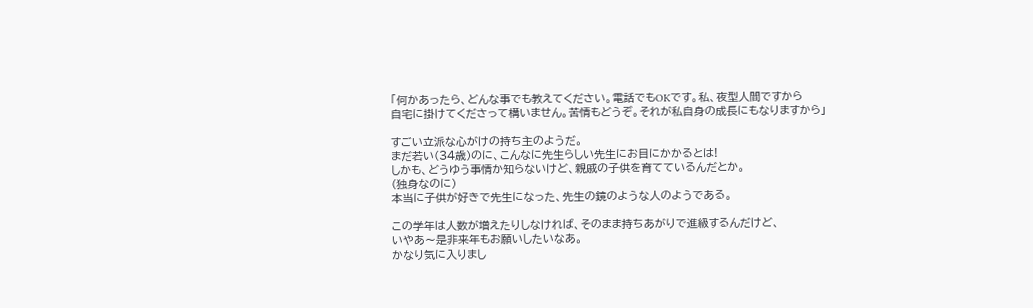「何かあったら、どんな事でも教えてください。電話でもOKです。私、夜型人間ですから
自宅に掛けてくださって構いません。苦情もどうぞ。それが私自身の成長にもなりますから」

すごい立派な心がけの持ち主のようだ。
まだ若い(34歳)のに、こんなに先生らしい先生にお目にかかるとは!
しかも、どうゆう事情か知らないけど、親戚の子供を育てているんだとか。
(独身なのに)
本当に子供が好きで先生になった、先生の鏡のような人のようである。

この学年は人数が増えたりしなければ、そのまま持ちあがりで進級するんだけど、
いやあ〜是非来年もお願いしたいなあ。
かなり気に入りまし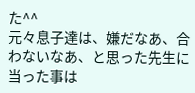た^^
元々息子達は、嫌だなあ、合わないなあ、と思った先生に当った事は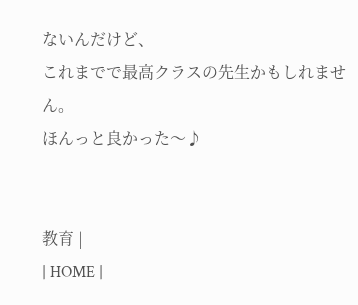ないんだけど、
これまでで最高クラスの先生かもしれません。
ほんっと良かった〜♪


教育 |
| HOME |